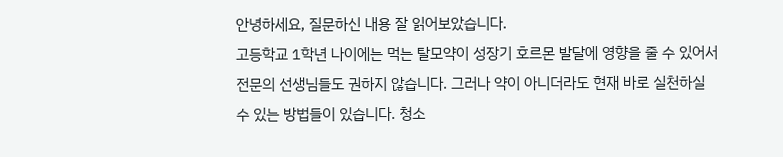안녕하세요, 질문하신 내용 잘 읽어보았습니다.
고등학교 1학년 나이에는 먹는 탈모약이 성장기 호르몬 발달에 영향을 줄 수 있어서 전문의 선생님들도 권하지 않습니다. 그러나 약이 아니더라도 현재 바로 실천하실 수 있는 방법들이 있습니다. 청소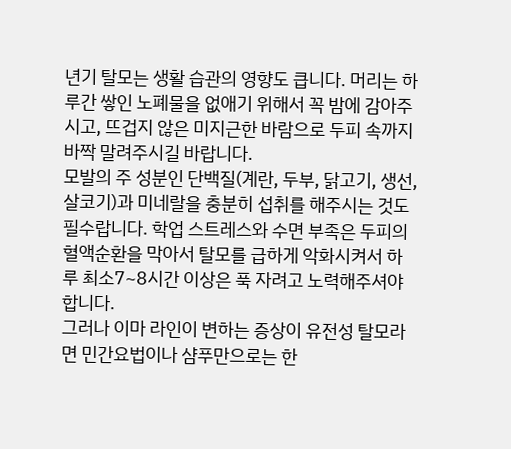년기 탈모는 생활 습관의 영향도 큽니다. 머리는 하루간 쌓인 노폐물을 없애기 위해서 꼭 밤에 감아주시고, 뜨겁지 않은 미지근한 바람으로 두피 속까지 바짝 말려주시길 바랍니다.
모발의 주 성분인 단백질(계란, 두부, 닭고기, 생선, 살코기)과 미네랄을 충분히 섭취를 해주시는 것도 필수랍니다. 학업 스트레스와 수면 부족은 두피의 혈액순환을 막아서 탈모를 급하게 악화시켜서 하루 최소7~8시간 이상은 푹 자려고 노력해주셔야 합니다.
그러나 이마 라인이 변하는 증상이 유전성 탈모라면 민간요법이나 샴푸만으로는 한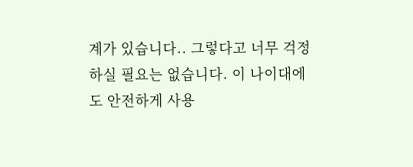계가 있습니다.. 그렇다고 너무 걱정하실 필요는 없습니다. 이 나이대에도 안전하게 사용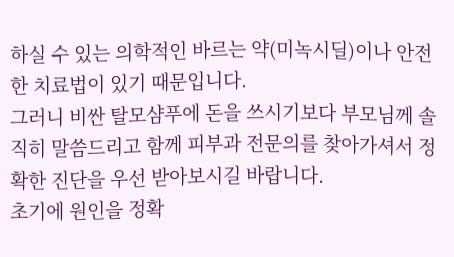하실 수 있는 의학적인 바르는 약(미녹시딜)이나 안전한 치료법이 있기 때문입니다.
그러니 비싼 탈모샴푸에 돈을 쓰시기보다 부모님께 솔직히 말씀드리고 함께 피부과 전문의를 찾아가셔서 정확한 진단을 우선 받아보시길 바랍니다.
초기에 원인을 정확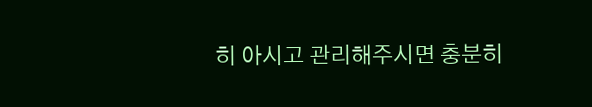히 아시고 관리해주시면 충분히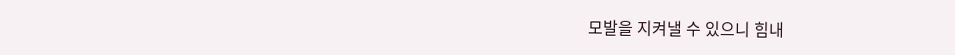모발을 지켜낼 수 있으니 힘내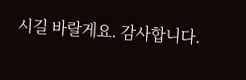시길 바랄게요. 감사합니다.